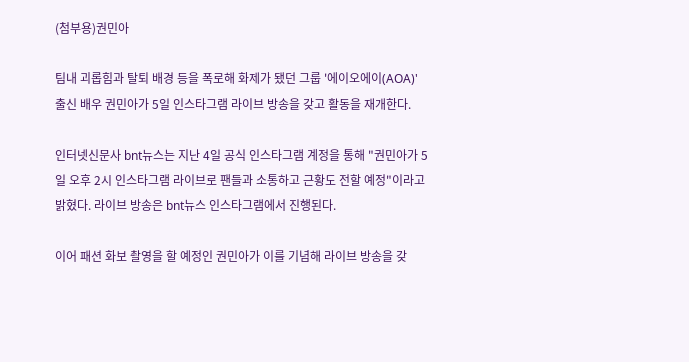(첨부용)권민아

팀내 괴롭힘과 탈퇴 배경 등을 폭로해 화제가 됐던 그룹 '에이오에이(AOA)' 출신 배우 권민아가 5일 인스타그램 라이브 방송을 갖고 활동을 재개한다.

인터넷신문사 bnt뉴스는 지난 4일 공식 인스타그램 계정을 통해 "권민아가 5일 오후 2시 인스타그램 라이브로 팬들과 소통하고 근황도 전할 예정"이라고 밝혔다. 라이브 방송은 bnt뉴스 인스타그램에서 진행된다.

이어 패션 화보 촬영을 할 예정인 권민아가 이를 기념해 라이브 방송을 갖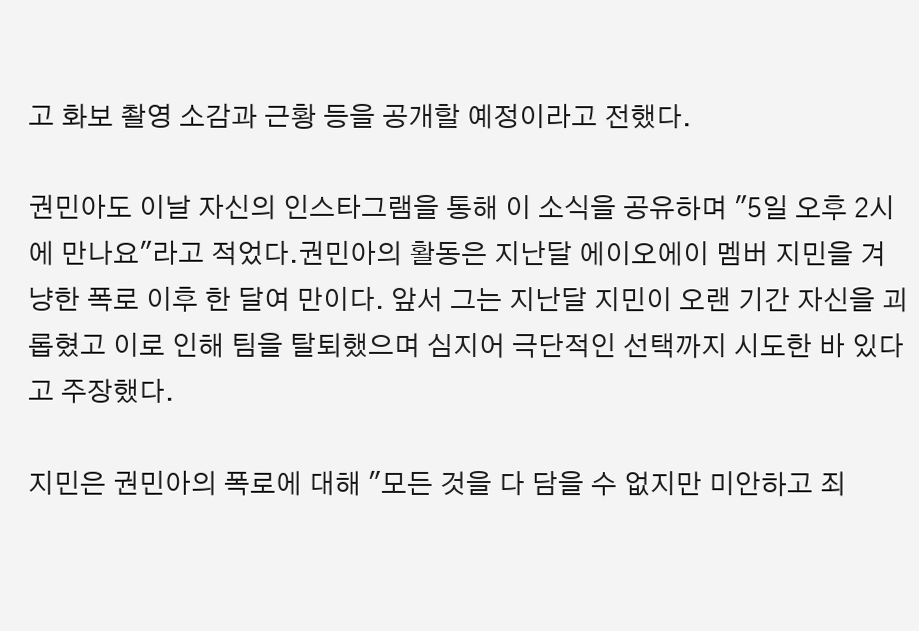고 화보 촬영 소감과 근황 등을 공개할 예정이라고 전했다.

권민아도 이날 자신의 인스타그램을 통해 이 소식을 공유하며 "5일 오후 2시에 만나요"라고 적었다.권민아의 활동은 지난달 에이오에이 멤버 지민을 겨냥한 폭로 이후 한 달여 만이다. 앞서 그는 지난달 지민이 오랜 기간 자신을 괴롭혔고 이로 인해 팀을 탈퇴했으며 심지어 극단적인 선택까지 시도한 바 있다고 주장했다.

지민은 권민아의 폭로에 대해 "모든 것을 다 담을 수 없지만 미안하고 죄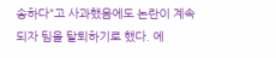송하다"고 사과했음에도 논란이 계속되자 팀을 탈퇴하기로 했다. 에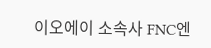이오에이 소속사 FNC엔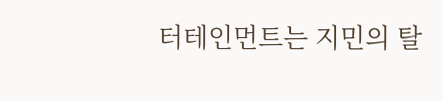터테인먼트는 지민의 탈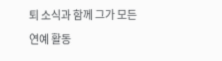퇴 소식과 함께 그가 모든 연예 활동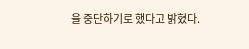을 중단하기로 했다고 밝혔다.